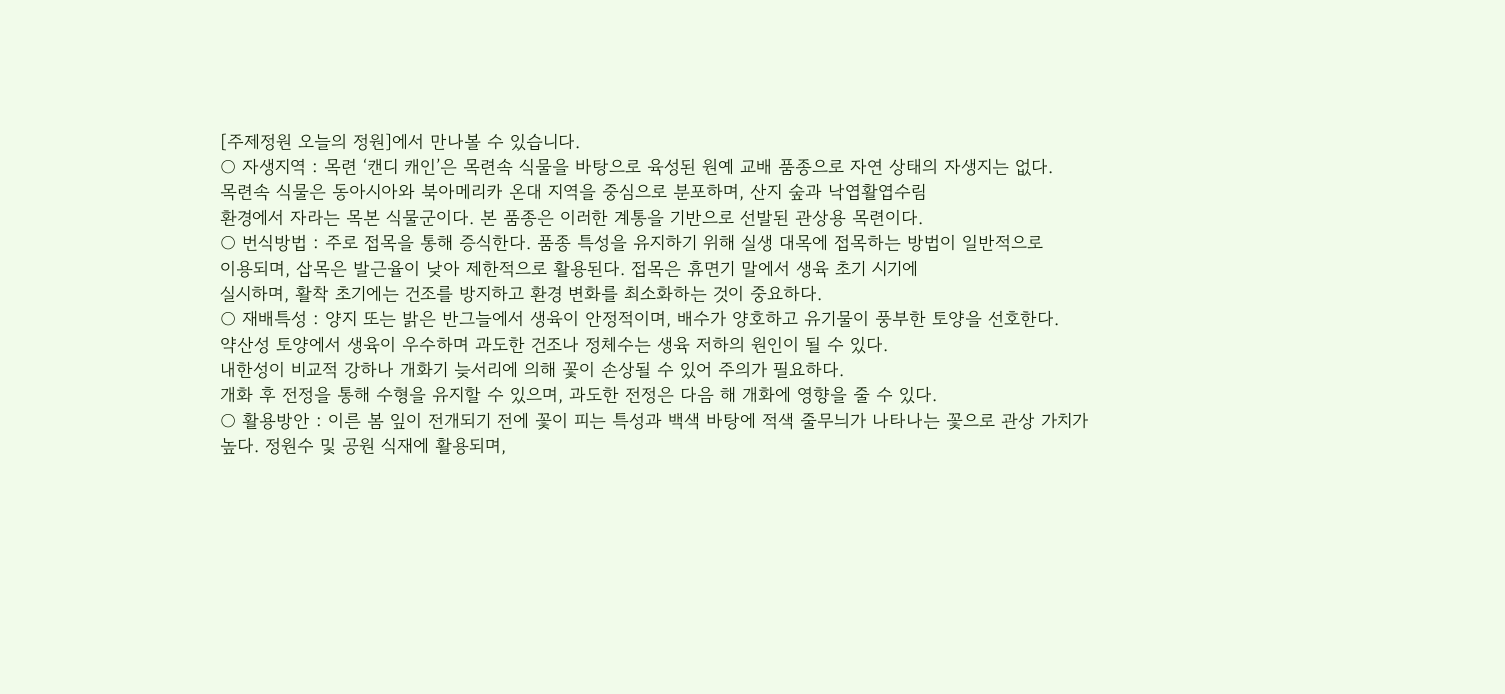[주제정원 오늘의 정원]에서 만나볼 수 있습니다.
○ 자생지역 : 목련 ‘캔디 캐인’은 목련속 식물을 바탕으로 육성된 원예 교배 품종으로 자연 상태의 자생지는 없다.
목련속 식물은 동아시아와 북아메리카 온대 지역을 중심으로 분포하며, 산지 숲과 낙엽활엽수림
환경에서 자라는 목본 식물군이다. 본 품종은 이러한 계통을 기반으로 선발된 관상용 목련이다.
○ 번식방법 : 주로 접목을 통해 증식한다. 품종 특성을 유지하기 위해 실생 대목에 접목하는 방법이 일반적으로
이용되며, 삽목은 발근율이 낮아 제한적으로 활용된다. 접목은 휴면기 말에서 생육 초기 시기에
실시하며, 활착 초기에는 건조를 방지하고 환경 변화를 최소화하는 것이 중요하다.
○ 재배특성 : 양지 또는 밝은 반그늘에서 생육이 안정적이며, 배수가 양호하고 유기물이 풍부한 토양을 선호한다.
약산성 토양에서 생육이 우수하며 과도한 건조나 정체수는 생육 저하의 원인이 될 수 있다.
내한성이 비교적 강하나 개화기 늦서리에 의해 꽃이 손상될 수 있어 주의가 필요하다.
개화 후 전정을 통해 수형을 유지할 수 있으며, 과도한 전정은 다음 해 개화에 영향을 줄 수 있다.
○ 활용방안 : 이른 봄 잎이 전개되기 전에 꽃이 피는 특성과 백색 바탕에 적색 줄무늬가 나타나는 꽃으로 관상 가치가
높다. 정원수 및 공원 식재에 활용되며,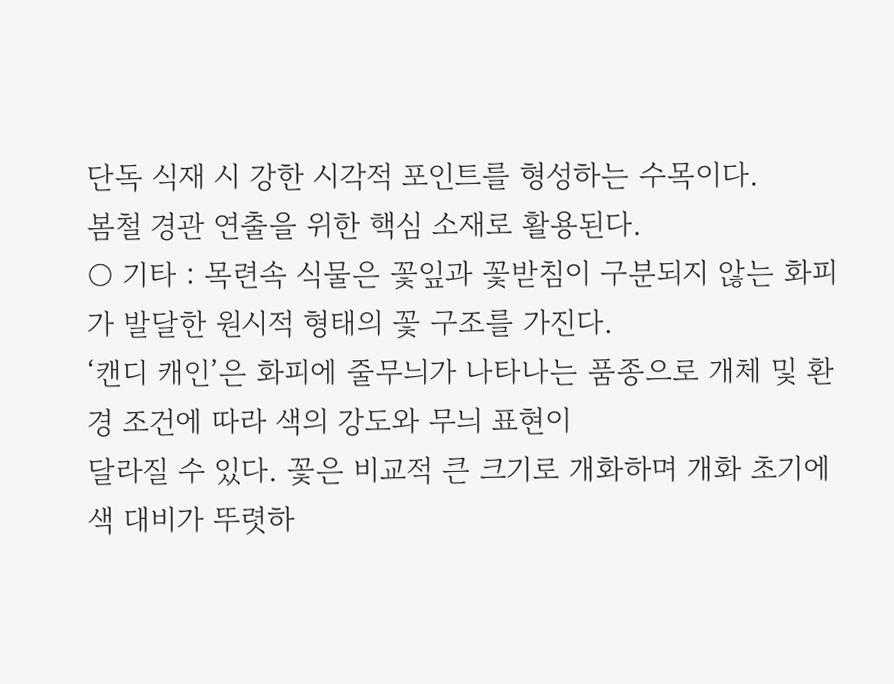단독 식재 시 강한 시각적 포인트를 형성하는 수목이다.
봄철 경관 연출을 위한 핵심 소재로 활용된다.
○ 기타 : 목련속 식물은 꽃잎과 꽃받침이 구분되지 않는 화피가 발달한 원시적 형태의 꽃 구조를 가진다.
‘캔디 캐인’은 화피에 줄무늬가 나타나는 품종으로 개체 및 환경 조건에 따라 색의 강도와 무늬 표현이
달라질 수 있다. 꽃은 비교적 큰 크기로 개화하며 개화 초기에 색 대비가 뚜렷하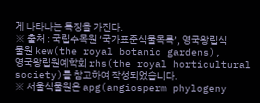게 나타나는 특징을 가진다.
※ 출처 : 국립수목원 ‘국가표준식물목록’, 영국왕립식물원 kew(the royal botanic gardens),
영국왕립원예학회 rhs(the royal horticultural society)를 참고하여 작성되었습니다.
※ 서울식물원은 apg(angiosperm phylogeny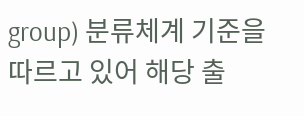group) 분류체계 기준을 따르고 있어 해당 출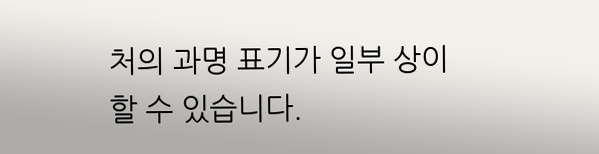처의 과명 표기가 일부 상이할 수 있습니다.